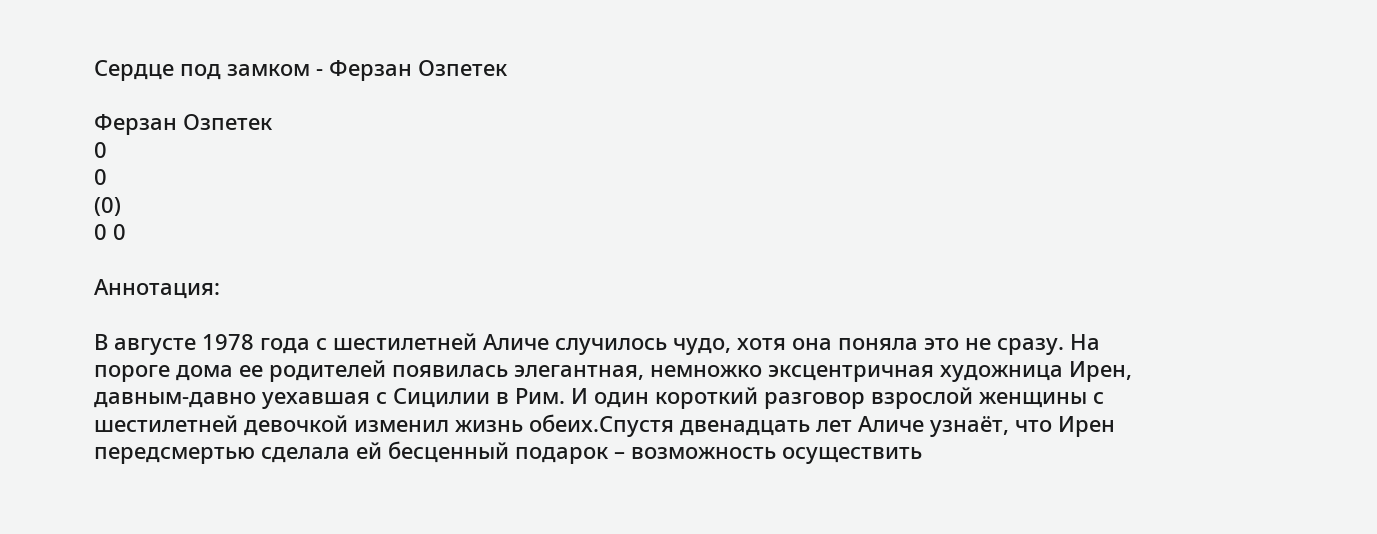Сердце под замком - Ферзан Озпетек

Ферзан Озпетек
0
0
(0)
0 0

Аннотация:

В августе 1978 года с шестилетней Аличе случилось чудо, хотя она поняла это не сразу. На пороге дома ее родителей появилась элегантная, немножко эксцентричная художница Ирен, давным-давно уехавшая с Сицилии в Рим. И один короткий разговор взрослой женщины с шестилетней девочкой изменил жизнь обеих.Спустя двенадцать лет Аличе узнаёт, что Ирен передсмертью сделала ей бесценный подарок – возможность осуществить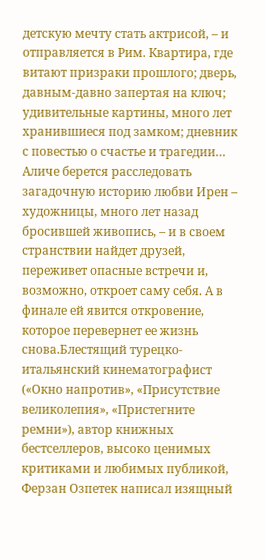детскую мечту стать актрисой, – и отправляется в Рим. Квартира, где витают призраки прошлого; дверь, давным-давно запертая на ключ; удивительные картины, много лет хранившиеся под замком; дневник с повестью о счастье и трагедии… Аличе берется расследовать загадочную историю любви Ирен – художницы, много лет назад бросившей живопись, – и в своем странствии найдет друзей, переживет опасные встречи и, возможно, откроет саму себя. А в финале ей явится откровение, которое перевернет ее жизнь снова.Блестящий турецко-итальянский кинематографист («Окно напротив», «Присутствие великолепия», «Пристегните ремни»), автор книжных бестселлеров, высоко ценимых критиками и любимых публикой, Ферзан Озпетек написал изящный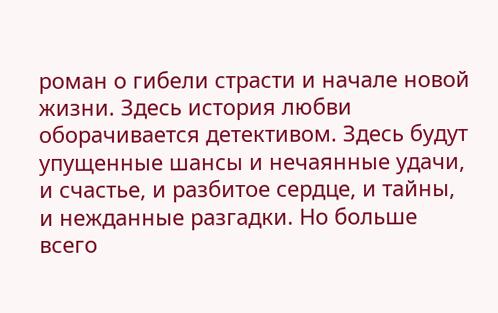роман о гибели страсти и начале новой жизни. Здесь история любви оборачивается детективом. Здесь будут упущенные шансы и нечаянные удачи, и счастье, и разбитое сердце, и тайны, и нежданные разгадки. Но больше всего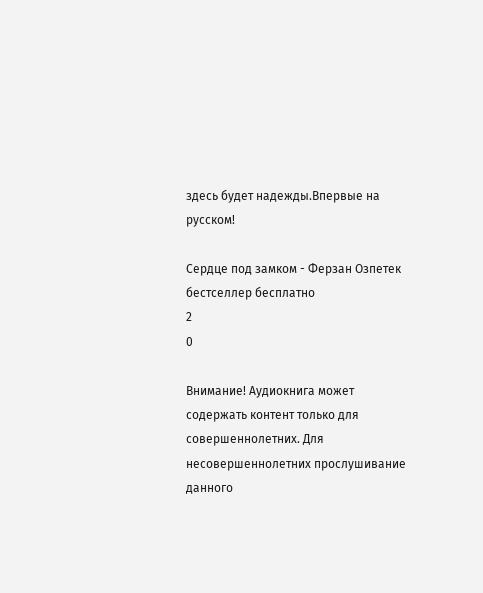здесь будет надежды.Впервые на русском!

Сердце под замком - Ферзан Озпетек бестселлер бесплатно
2
0

Внимание! Аудиокнига может содержать контент только для совершеннолетних. Для несовершеннолетних прослушивание данного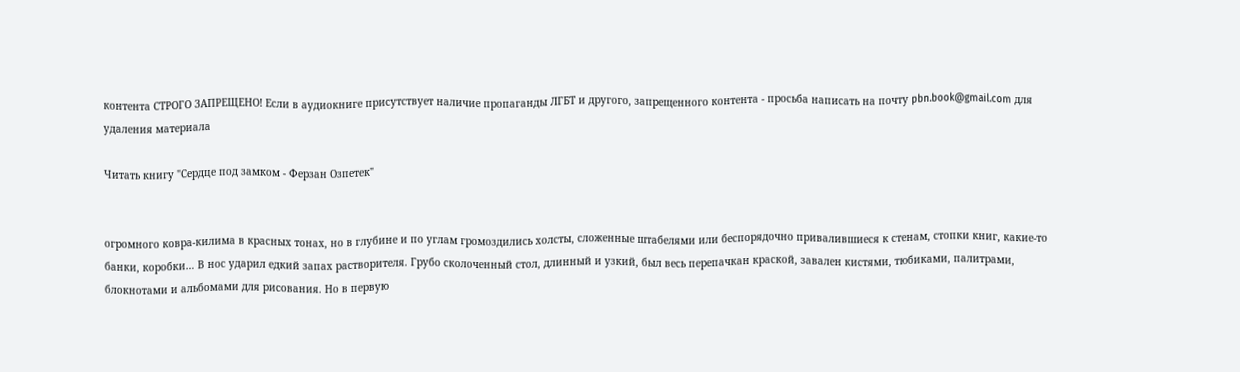контента СТРОГО ЗАПРЕЩЕНО! Если в аудиокниге присутствует наличие пропаганды ЛГБТ и другого, запрещенного контента - просьба написать на почту pbn.book@gmail.com для удаления материала

Читать книгу "Сердце под замком - Ферзан Озпетек"


огромного ковра-килима в красных тонах, но в глубине и по углам громоздились холсты, сложенные штабелями или беспорядочно привалившиеся к стенам, стопки книг, какие-то банки, коробки… В нос ударил едкий запах растворителя. Грубо сколоченный стол, длинный и узкий, был весь перепачкан краской, завален кистями, тюбиками, палитрами, блокнотами и альбомами для рисования. Но в первую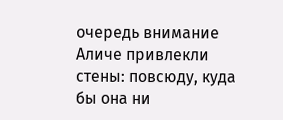очередь внимание Аличе привлекли стены: повсюду, куда бы она ни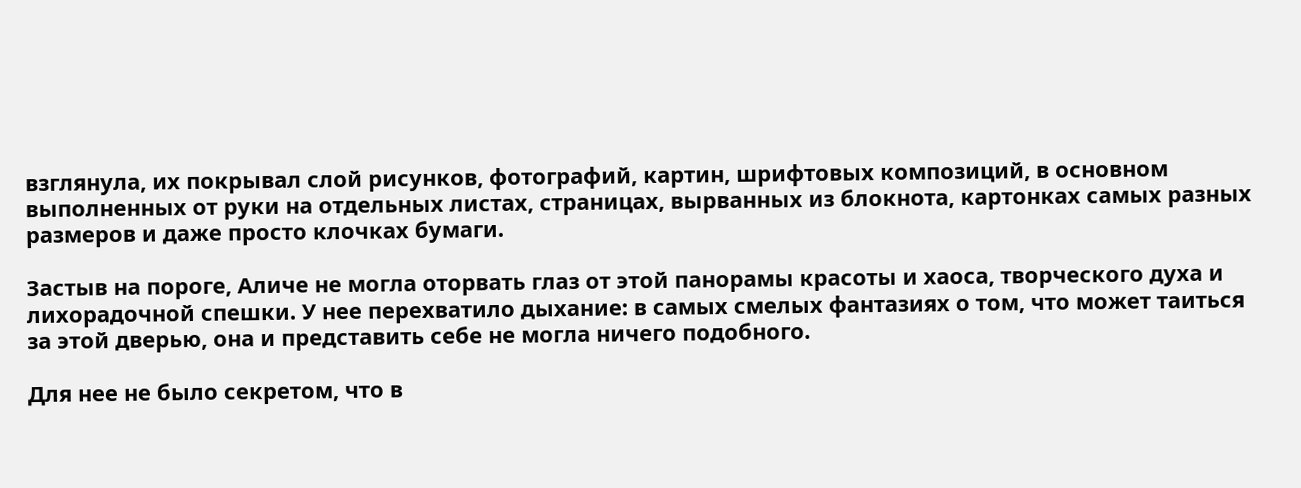взглянула, их покрывал слой рисунков, фотографий, картин, шрифтовых композиций, в основном выполненных от руки на отдельных листах, страницах, вырванных из блокнота, картонках самых разных размеров и даже просто клочках бумаги.

Застыв на пороге, Аличе не могла оторвать глаз от этой панорамы красоты и хаоса, творческого духа и лихорадочной спешки. У нее перехватило дыхание: в самых смелых фантазиях о том, что может таиться за этой дверью, она и представить себе не могла ничего подобного.

Для нее не было секретом, что в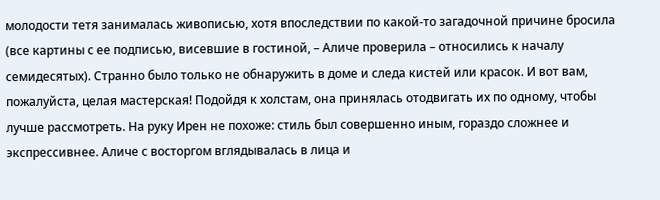молодости тетя занималась живописью, хотя впоследствии по какой-то загадочной причине бросила (все картины с ее подписью, висевшие в гостиной, – Аличе проверила – относились к началу семидесятых). Странно было только не обнаружить в доме и следа кистей или красок. И вот вам, пожалуйста, целая мастерская! Подойдя к холстам, она принялась отодвигать их по одному, чтобы лучше рассмотреть. На руку Ирен не похоже: стиль был совершенно иным, гораздо сложнее и экспрессивнее. Аличе с восторгом вглядывалась в лица и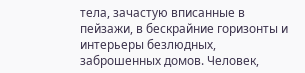тела, зачастую вписанные в пейзажи, в бескрайние горизонты и интерьеры безлюдных, заброшенных домов. Человек,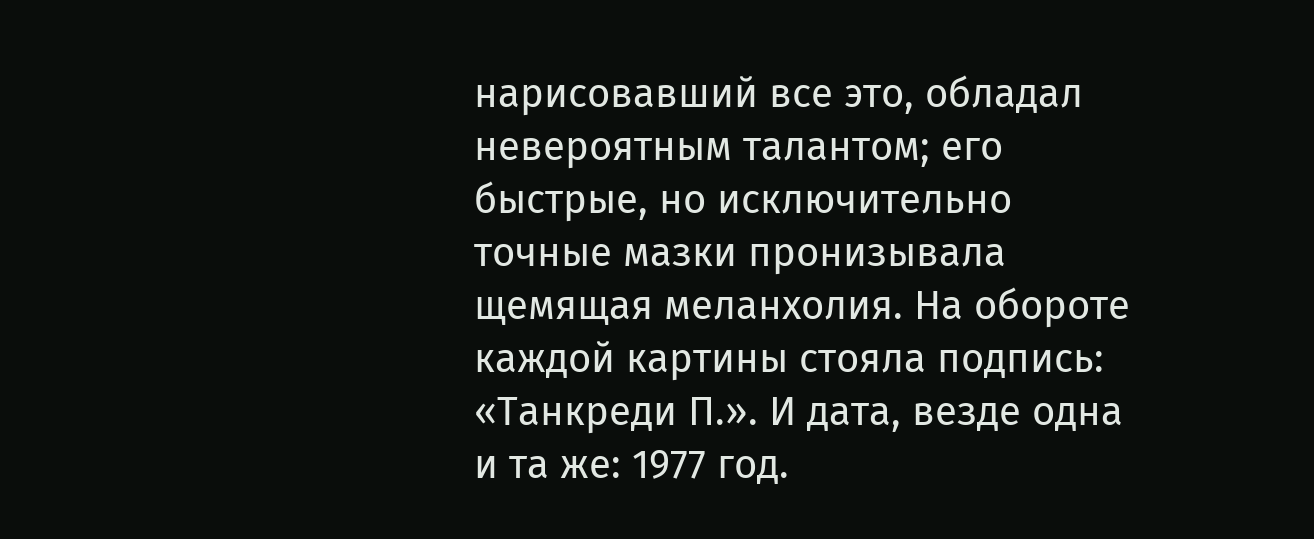нарисовавший все это, обладал невероятным талантом; его быстрые, но исключительно точные мазки пронизывала щемящая меланхолия. На обороте каждой картины стояла подпись: «Танкреди П.». И дата, везде одна и та же: 1977 год.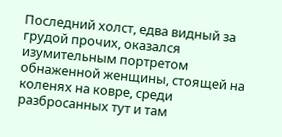Последний холст, едва видный за грудой прочих, оказался изумительным портретом обнаженной женщины, стоящей на коленях на ковре, среди разбросанных тут и там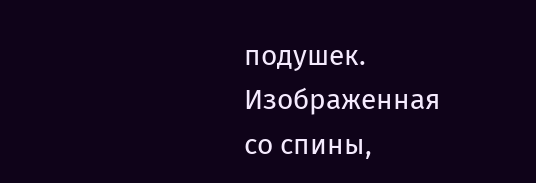подушек. Изображенная со спины,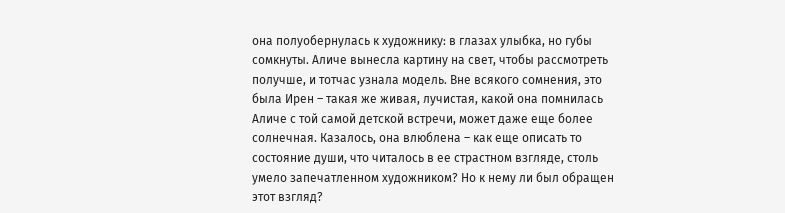она полуобернулась к художнику: в глазах улыбка, но губы сомкнуты. Аличе вынесла картину на свет, чтобы рассмотреть получше, и тотчас узнала модель. Вне всякого сомнения, это была Ирен – такая же живая, лучистая, какой она помнилась Аличе с той самой детской встречи, может даже еще более солнечная. Казалось, она влюблена – как еще описать то состояние души, что читалось в ее страстном взгляде, столь умело запечатленном художником? Но к нему ли был обращен этот взгляд?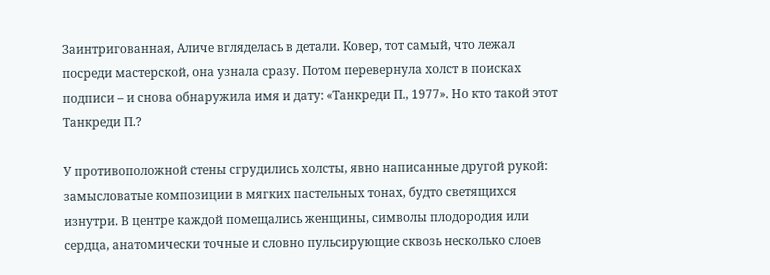Заинтригованная, Аличе вгляделась в детали. Ковер, тот самый, что лежал посреди мастерской, она узнала сразу. Потом перевернула холст в поисках подписи – и снова обнаружила имя и дату: «Танкреди П., 1977». Но кто такой этот Танкреди П.?

У противоположной стены сгрудились холсты, явно написанные другой рукой: замысловатые композиции в мягких пастельных тонах, будто светящихся изнутри. В центре каждой помещались женщины, символы плодородия или сердца, анатомически точные и словно пульсирующие сквозь несколько слоев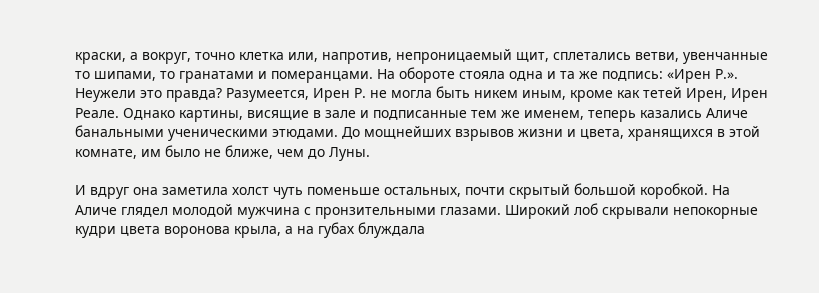краски, а вокруг, точно клетка или, напротив, непроницаемый щит, сплетались ветви, увенчанные то шипами, то гранатами и померанцами. На обороте стояла одна и та же подпись: «Ирен Р.». Неужели это правда? Разумеется, Ирен Р. не могла быть никем иным, кроме как тетей Ирен, Ирен Реале. Однако картины, висящие в зале и подписанные тем же именем, теперь казались Аличе банальными ученическими этюдами. До мощнейших взрывов жизни и цвета, хранящихся в этой комнате, им было не ближе, чем до Луны.

И вдруг она заметила холст чуть поменьше остальных, почти скрытый большой коробкой. На Аличе глядел молодой мужчина с пронзительными глазами. Широкий лоб скрывали непокорные кудри цвета воронова крыла, а на губах блуждала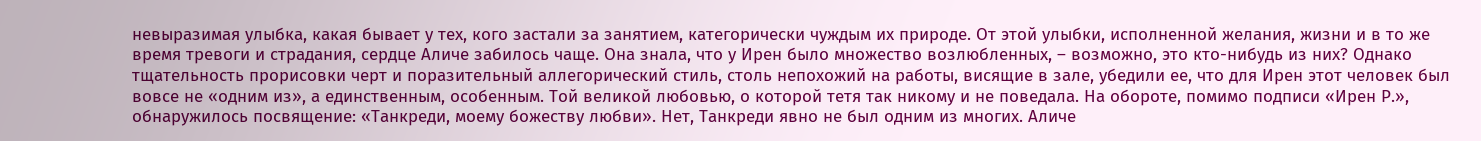невыразимая улыбка, какая бывает у тех, кого застали за занятием, категорически чуждым их природе. От этой улыбки, исполненной желания, жизни и в то же время тревоги и страдания, сердце Аличе забилось чаще. Она знала, что у Ирен было множество возлюбленных, – возможно, это кто-нибудь из них? Однако тщательность прорисовки черт и поразительный аллегорический стиль, столь непохожий на работы, висящие в зале, убедили ее, что для Ирен этот человек был вовсе не «одним из», а единственным, особенным. Той великой любовью, о которой тетя так никому и не поведала. На обороте, помимо подписи «Ирен Р.», обнаружилось посвящение: «Танкреди, моему божеству любви». Нет, Танкреди явно не был одним из многих. Аличе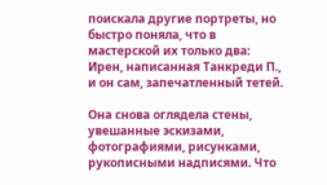поискала другие портреты, но быстро поняла, что в мастерской их только два: Ирен, написанная Танкреди П., и он сам, запечатленный тетей.

Она снова оглядела стены, увешанные эскизами, фотографиями, рисунками, рукописными надписями. Что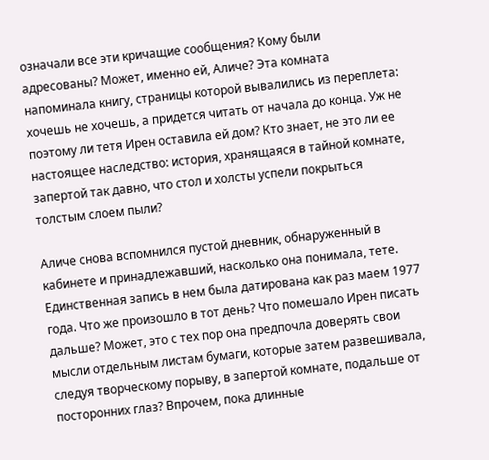означали все эти кричащие сообщения? Кому были адресованы? Может, именно ей, Аличе? Эта комната напоминала книгу, страницы которой вывалились из переплета: хочешь не хочешь, а придется читать от начала до конца. Уж не поэтому ли тетя Ирен оставила ей дом? Кто знает, не это ли ее настоящее наследство: история, хранящаяся в тайной комнате, запертой так давно, что стол и холсты успели покрыться толстым слоем пыли?

Аличе снова вспомнился пустой дневник, обнаруженный в кабинете и принадлежавший, насколько она понимала, тете. Единственная запись в нем была датирована как раз маем 1977 года. Что же произошло в тот день? Что помешало Ирен писать дальше? Может, это с тех пор она предпочла доверять свои мысли отдельным листам бумаги, которые затем развешивала, следуя творческому порыву, в запертой комнате, подальше от посторонних глаз? Впрочем, пока длинные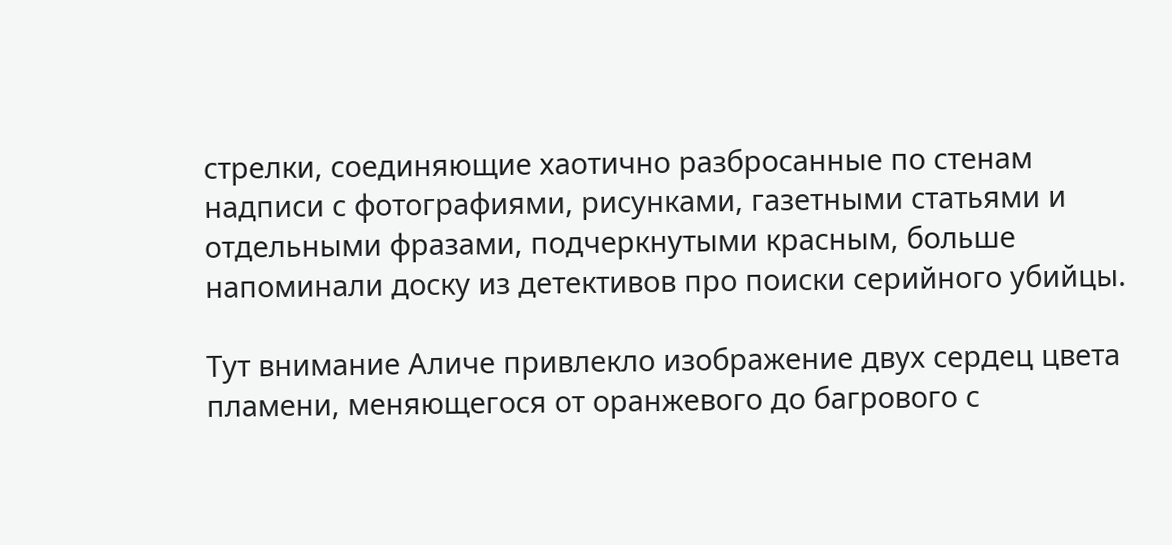стрелки, соединяющие хаотично разбросанные по стенам надписи с фотографиями, рисунками, газетными статьями и отдельными фразами, подчеркнутыми красным, больше напоминали доску из детективов про поиски серийного убийцы.

Тут внимание Аличе привлекло изображение двух сердец цвета пламени, меняющегося от оранжевого до багрового с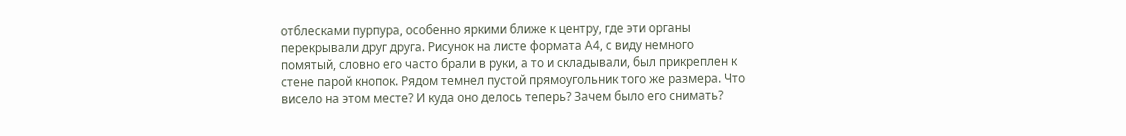отблесками пурпура, особенно яркими ближе к центру, где эти органы перекрывали друг друга. Рисунок на листе формата А4, с виду немного помятый, словно его часто брали в руки, а то и складывали, был прикреплен к стене парой кнопок. Рядом темнел пустой прямоугольник того же размера. Что висело на этом месте? И куда оно делось теперь? Зачем было его снимать?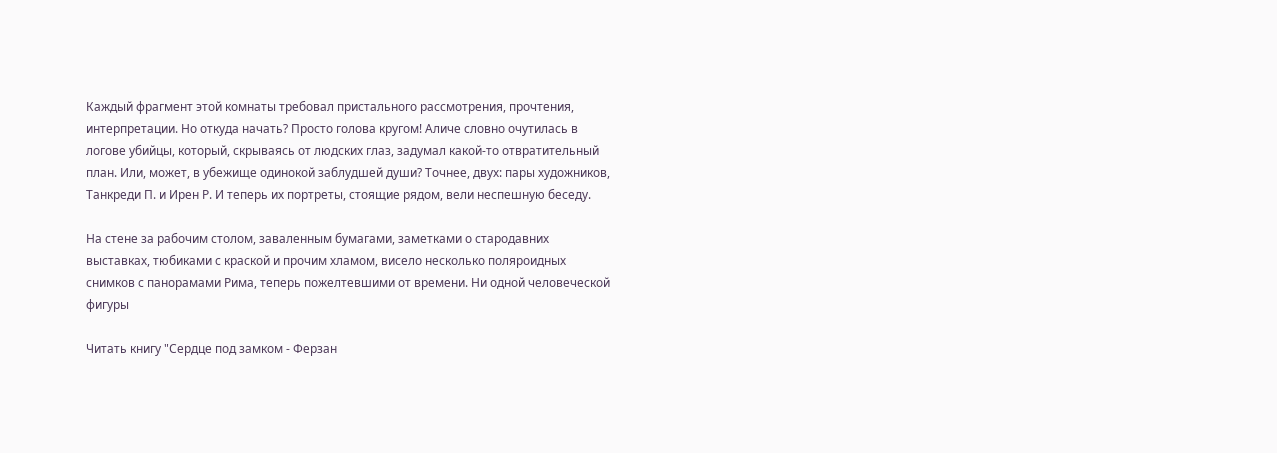Каждый фрагмент этой комнаты требовал пристального рассмотрения, прочтения, интерпретации. Но откуда начать? Просто голова кругом! Аличе словно очутилась в логове убийцы, который, скрываясь от людских глаз, задумал какой-то отвратительный план. Или, может, в убежище одинокой заблудшей души? Точнее, двух: пары художников, Танкреди П. и Ирен Р. И теперь их портреты, стоящие рядом, вели неспешную беседу.

На стене за рабочим столом, заваленным бумагами, заметками о стародавних выставках, тюбиками с краской и прочим хламом, висело несколько поляроидных снимков с панорамами Рима, теперь пожелтевшими от времени. Ни одной человеческой фигуры

Читать книгу "Сердце под замком - Ферзан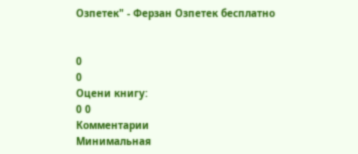Озпетек" - Ферзан Озпетек бесплатно


0
0
Оцени книгу:
0 0
Комментарии
Минимальная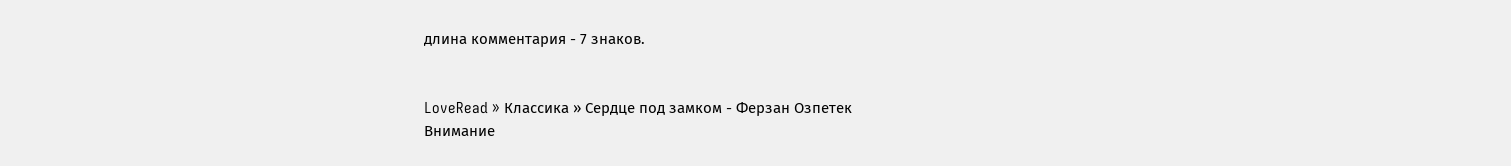длина комментария - 7 знаков.


LoveRead » Классика » Сердце под замком - Ферзан Озпетек
Внимание